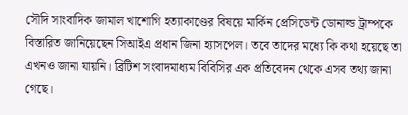সৌদি সাংবাদিক জামাল খাশোগি হত্যাকাণ্ডের বিষয়ে মার্কিন প্রেসিডেন্ট ডোনাল্ড ট্রাম্পকে বিস্তারিত জানিয়েছেন সিআইএ প্রধান জিনা হ্যাসপেল। তবে তাদের মধ্যে কি কথা হয়েছে তা এখনও জানা যায়নি। ব্রিটিশ সংবাদমাধ্যম বিবিসির এক প্রতিবেদন থেকে এসব তথ্য জানা গেছে।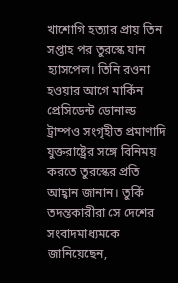খাশোগি হত্যার প্রায় তিন সপ্তাহ পর তুরস্কে যান হ্যাসপেল। তিনি রওনা হওয়ার আগে মার্কিন প্রেসিডেন্ট ডোনাল্ড ট্রাম্পও সংগৃহীত প্রমাণাদি যুক্তরাষ্ট্রের সঙ্গে বিনিময় করতে তুরস্কের প্রতি আহ্বান জানান। তুর্কি তদন্তকারীরা সে দেশের সংবাদমাধ্যমকে জানিয়েছেন,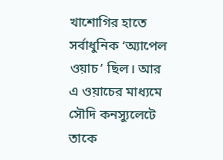খাশোগির হাতে সর্বাধুনিক ‘অ্যাপেল ওয়াচ’ ছিল। আর এ ওয়াচের মাধ্যমে সৌদি কনস্যুলেটে তাকে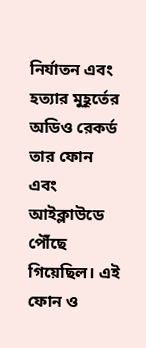নির্যাতন এবং হত্যার মুহূর্তের অডিও রেকর্ড তার ফোন এবং আইক্লাউডে পৌঁছে গিয়েছিল। এই ফোন ও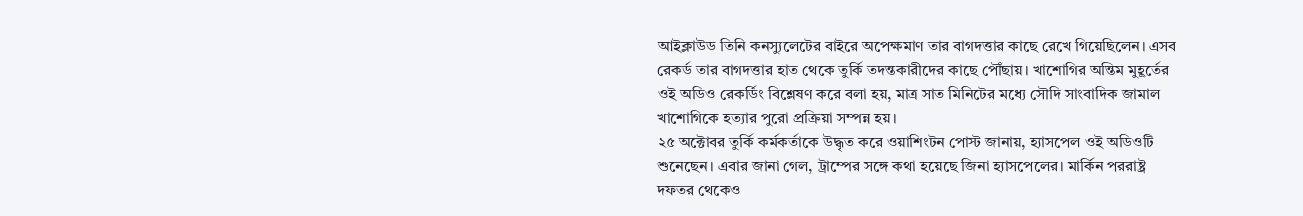আইক্লাউড তিনি কনস্যুলেটের বাইরে অপেক্ষমাণ তার বাগদত্তার কাছে রেখে গিয়েছিলেন। এসব রেকর্ড তার বাগদত্তার হাত থেকে তুর্কি তদন্তকারীদের কাছে পৌঁছায়। খাশোগির অন্তিম মুহূর্তের ওই অডিও রেকর্ডিং বিশ্লেষণ করে বলা হয়, মাত্র সাত মিনিটের মধ্যে সৌদি সাংবাদিক জামাল খাশোগিকে হত্যার পুরো প্রক্রিয়া সম্পন্ন হয়।
২৫ অক্টোবর তুর্কি কর্মকর্তাকে উদ্ধৃত করে ওয়াশিংটন পোস্ট জানায়, হ্যাসপেল ওই অডিওটি শুনেছেন। এবার জানা গেল, ট্রাম্পের সঙ্গে কথা হয়েছে জিনা হ্যাসপেলের। মার্কিন পররাষ্ট্র দফতর থেকেও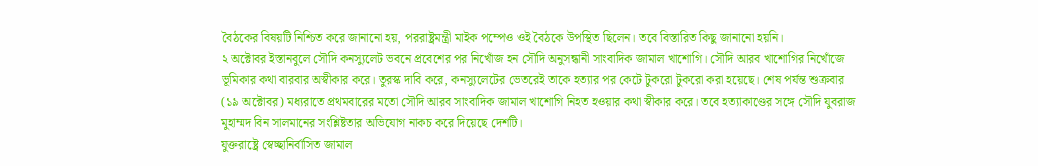বৈঠকের বিষয়টি নিশ্চিত করে জানানো হয়, পররাষ্ট্রমন্ত্রী মাইক পম্পেও ওই বৈঠকে উপস্থিত ছিলেন। তবে বিস্তারিত কিছু জানানো হয়নি।
২ অক্টোবর ইস্তানবুলে সৌদি কনস্যুলেট ভবনে প্রবেশের পর নিখোঁজ হন সৌদি অনুসন্ধানী সাংবাদিক জামাল খাশোগি। সৌদি আরব খাশোগির নিখোঁজে ভূমিকার কথা বারবার অস্বীকার করে। তুরস্ক দাবি করে, কনস্যুলেটের ভেতরেই তাকে হত্যার পর কেটে টুকরো টুকরো করা হয়েছে। শেষ পর্যন্ত শুক্রবার (১৯ অক্টোবর) মধ্যরাতে প্রথমবারের মতো সৌদি আরব সাংবাদিক জামাল খাশোগি নিহত হওয়ার কথা স্বীকার করে। তবে হত্যাকাণ্ডের সঙ্গে সৌদি যুবরাজ মুহাম্মদ বিন সালমানের সংশ্লিষ্টতার অভিযোগ নাকচ করে দিয়েছে দেশটি।
যুক্তরাষ্ট্রে স্বেচ্ছানির্বাসিত জামাল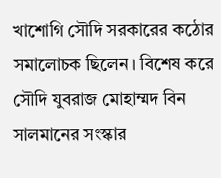খাশোগি সৌদি সরকারের কঠোর সমালোচক ছিলেন। বিশেষ করে সৌদি যুবরাজ মোহাম্মদ বিন সালমানের সংস্কার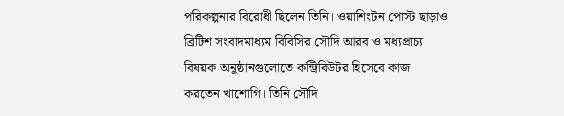পরিকল্পনার বিরোধী ছিলেন তিনি। ওয়াশিংটন পোস্ট ছাড়াও ব্রিটিশ সংবাদমাধ্যম বিবিসির সৌদি আরব ও মধ্যপ্রাচ্য বিষয়ক অনুষ্ঠানগুলোতে কন্ট্রিবিউটর হিসেবে কাজ করতেন খাশোগি। তিনি সৌদি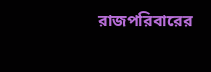রাজপরিবারের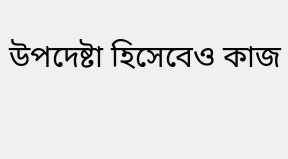উপদেষ্টা হিসেবেও কাজ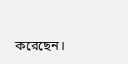করেছেন।